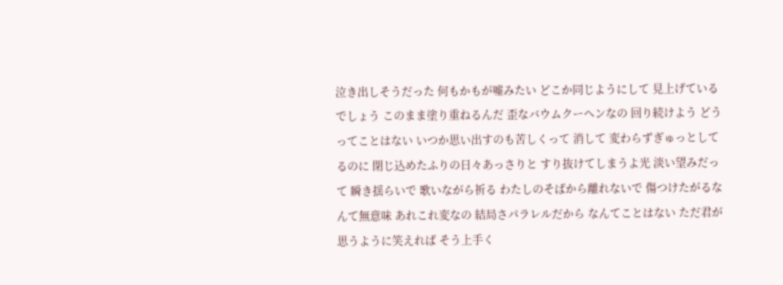泣き出しそうだった 何もかもが嘘みたい どこか同じようにして 見上げているでしょう このまま塗り重ねるんだ 歪なバウムクーヘンなの 回り続けよう どうってことはない いつか思い出すのも苦しくって 消して 変わらずぎゅっとしてるのに 閉じ込めたふりの日々あっさりと すり抜けてしまうよ光 淡い望みだって 瞬き揺らいで 歌いながら祈る わたしのそばから離れないで 傷つけたがるなんて無意味 あれこれ変なの 結局さパラレルだから なんてことはない ただ君が思うように笑えれば そう上手く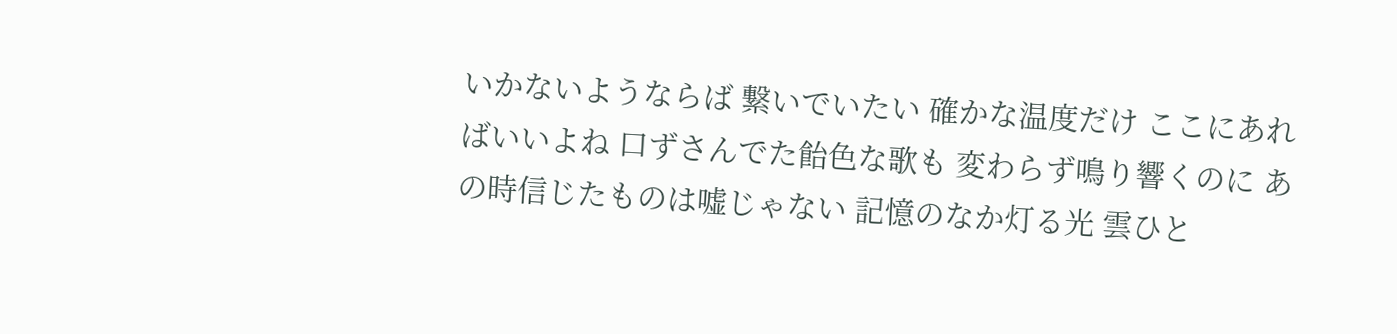いかないようならば 繋いでいたい 確かな温度だけ ここにあればいいよね 口ずさんでた飴色な歌も 変わらず鳴り響くのに あの時信じたものは嘘じゃない 記憶のなか灯る光 雲ひと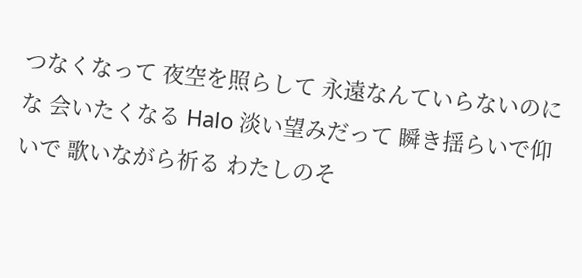つなくなって 夜空を照らして 永遠なんていらないのにな 会いたくなる Halo 淡い望みだって 瞬き揺らいで仰いで 歌いながら祈る わたしのそ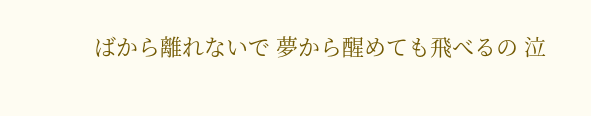ばから離れないで 夢から醒めても飛べるの 泣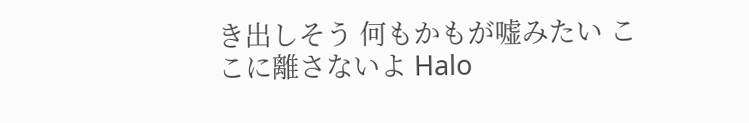き出しそう 何もかもが嘘みたい ここに離さないよ Halo